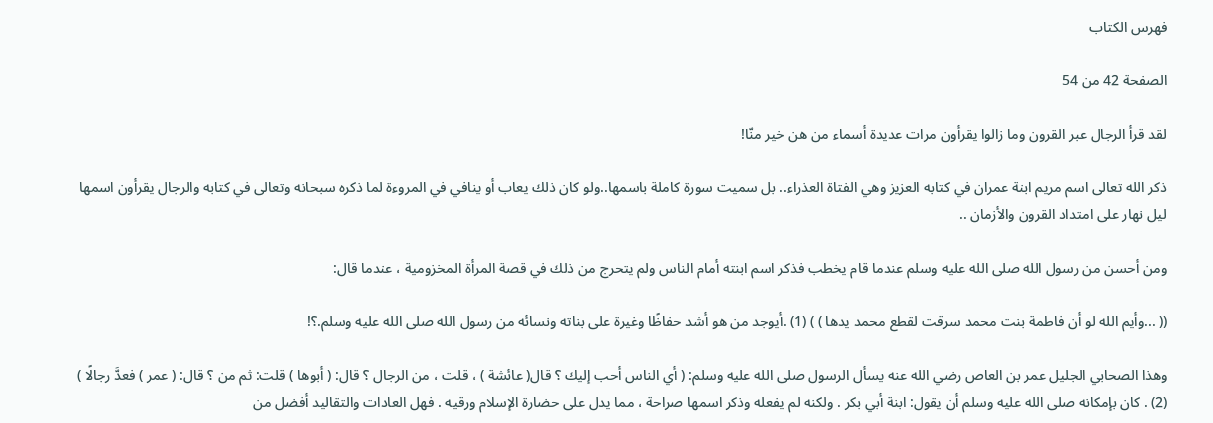فهرس الكتاب

الصفحة 42 من 54

لقد قرأ الرجال عبر القرون وما زالوا يقرأون مرات عديدة أسماء من هن خير منّا!

ذكر الله تعالى اسم مريم ابنة عمران في كتابه العزيز وهي الفتاة العذراء.. بل سميت سورة كاملة باسمها..ولو كان ذلك يعاب أو ينافي في المروءة لما ذكره سبحانه وتعالى في كتابه والرجال يقرأون اسمها ليل نهار على امتداد القرون والأزمان ..

ومن أحسن من رسول الله صلى الله عليه وسلم عندما قام يخطب فذكر اسم ابنته أمام الناس ولم يتحرج من ذلك في قصة المرأة المخزومية ، عندما قال:

(( ...وأيم الله لو أن فاطمة بنت محمد سرقت لقطع محمد يدها ) ) (1) .أيوجد من هو أشد حفاظًا وغيرة على بناته ونسائه من رسول الله صلى الله عليه وسلم.؟!

وهذا الصحابي الجليل عمر بن العاص رضي الله عنه يسأل الرسول صلى الله عليه وسلم: ( أي الناس أحب إليك ؟ قال( عائشة ) ، قلت ، من الرجال ؟ قال: ( أبوها ) قلت: ثم من ؟ قال: ( عمر ) فعدَّ رجالًا ) (2) . كان بإمكانه صلى الله عليه وسلم أن يقول: ابنة أبي بكر . ولكنه لم يفعله وذكر اسمها صراحة ، مما يدل على حضارة الإسلام ورقيه . فهل العادات والتقاليد أفضل من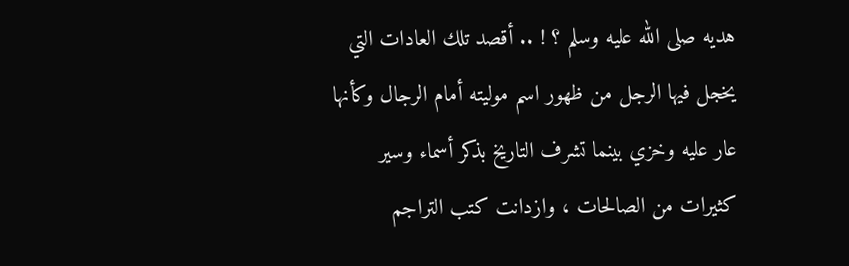هديه صلى الله عليه وسلم ؟ ! .. أقصد تلك العادات التي يخجل فيها الرجل من ظهور اسم موليته أمام الرجال وكأنها عار عليه وخزي بينما تشرف التاريخ بذكر أسماء وسير كثيرات من الصالحات ، وازدانت كتب التراجم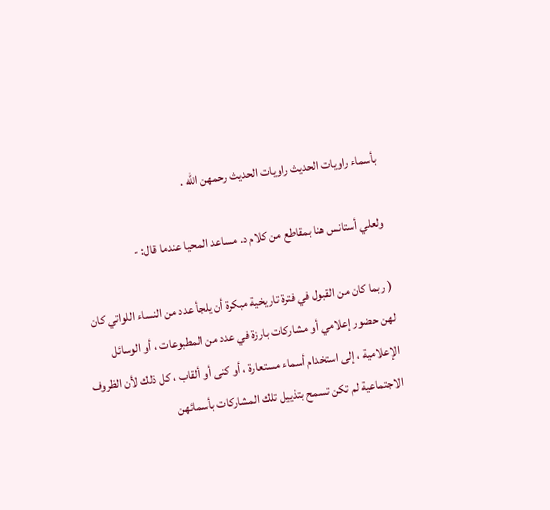بأسماء راويات الحديث راويات الحديث رحمهن الله .

ولعلي أستانس هنا بمقاطع من كلام د. مساعد المحيا عندما قال: -

( ربما كان من القبول في فترة تاريخية مبكرة أن يلجأ عدد من النساء اللواتي كان لهن حضور إعلامي أو مشاركات بارزة في عدد من المطبوعات ، أو الوسائل الإعلامية ، إلى استخدام أسماء مستعارة ، أو كنى أو ألقاب ، كل ذلك لأن الظروف الاجتماعية لم تكن تسمح بتذييل تلك المشاركات بأسمائهن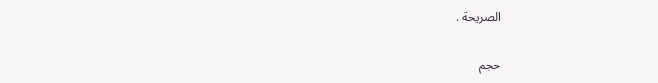الصريحة .

حجم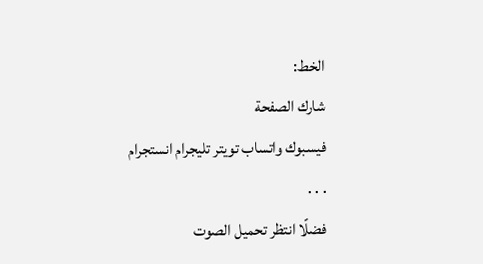الخط:
شارك الصفحة
فيسبوك واتساب تويتر تليجرام انستجرام
. . .
فضلًا انتظر تحميل الصوت